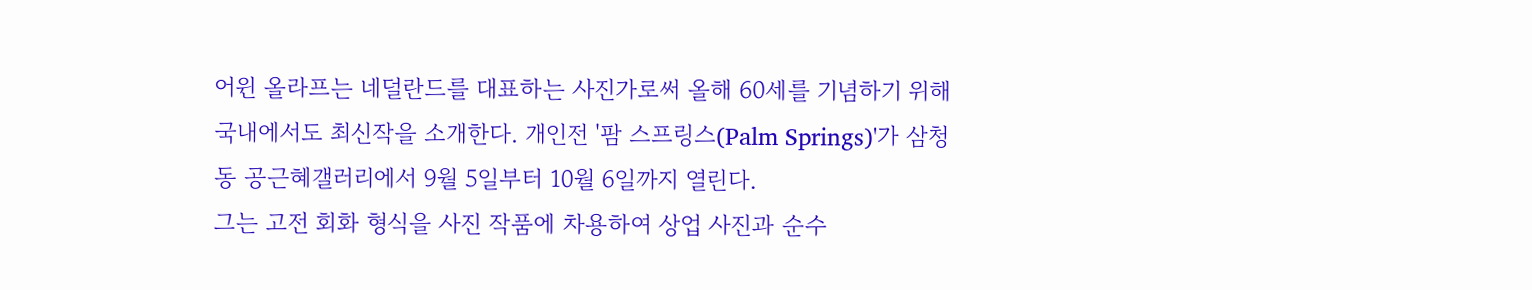어윈 올라프는 네덜란드를 대표하는 사진가로써 올해 60세를 기념하기 위해 국내에서도 최신작을 소개한다. 개인전 '팜 스프링스(Palm Springs)'가 삼청동 공근혜갤러리에서 9월 5일부터 10월 6일까지 열린다.
그는 고전 회화 형식을 사진 작품에 차용하여 상업 사진과 순수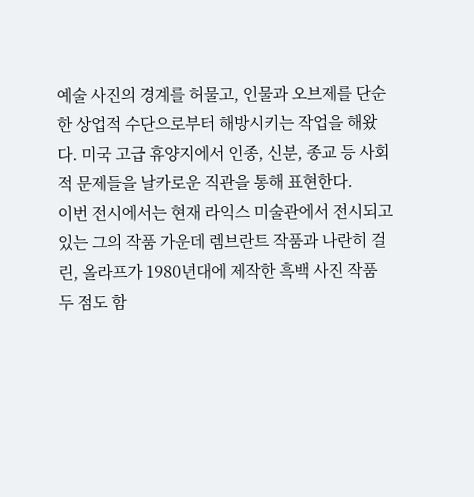예술 사진의 경계를 허물고, 인물과 오브제를 단순한 상업적 수단으로부터 해방시키는 작업을 해왔다. 미국 고급 휴양지에서 인종, 신분, 종교 등 사회적 문제들을 날카로운 직관을 통해 표현한다.
이번 전시에서는 현재 라익스 미술관에서 전시되고 있는 그의 작품 가운데 렘브란트 작품과 나란히 걸린, 올라프가 1980년대에 제작한 흑백 사진 작품 두 점도 함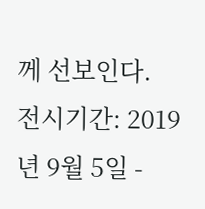께 선보인다.
전시기간: 2019년 9월 5일 -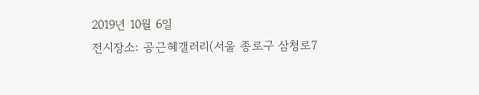2019년 10월 6일
전시장소: 공근혜갤러리(서울 종로구 삼청로7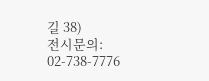길 38)
전시문의: 02-738-7776